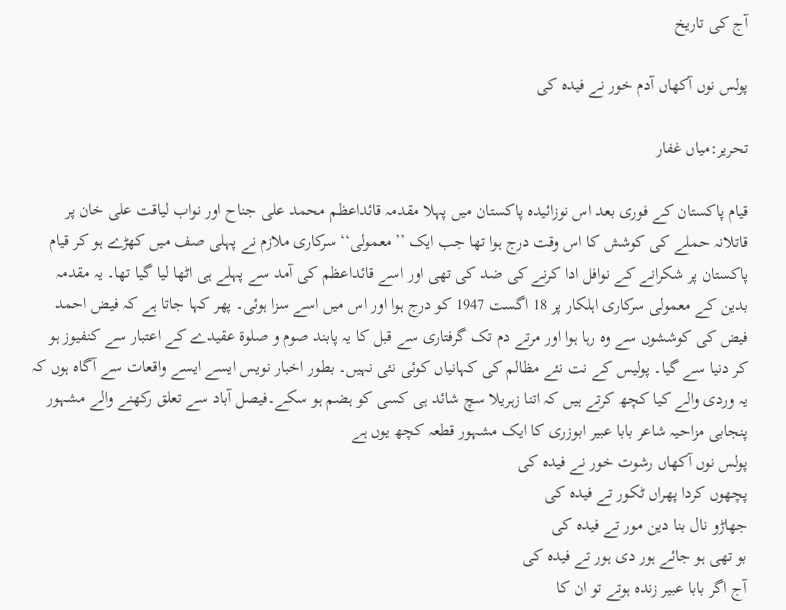آج کی تاریخ

پولس نوں آکھاں آدم خور نے فیدہ کی

تحریر:میاں غفار

قیام پاکستان کے فوری بعد اس نوزائیدہ پاکستان میں پہلا مقدمہ قائداعظم محمد علی جناح اور نواب لیاقت علی خان پر قاتلانہ حملے کی کوشش کا اس وقت درج ہوا تھا جب ایک ’’معمولی‘‘ سرکاری ملازم نے پہلی صف میں کھڑے ہو کر قیام پاکستان پر شکرانے کے نوافل ادا کرنے کی ضد کی تھی اور اسے قائداعظم کی آمد سے پہلے ہی اٹھا لیا گیا تھا۔ یہ مقدمہ بدین کے معمولی سرکاری اہلکار پر 18 اگست 1947 کو درج ہوا اور اس میں اسے سزا ہوئی۔ پھر کہا جاتا ہے کہ فیض احمد فیض کی کوششوں سے وہ رہا ہوا اور مرتے دم تک گرفتاری سے قبل کا یہ پابند صوم و صلوۃ عقیدے کے اعتبار سے کنفیوز ہو کر دنیا سے گیا۔ پولیس کے نت نئے مظالم کی کہانیاں کوئی نئی نہیں۔ بطور اخبار نویس ایسے ایسے واقعات سے آگاہ ہوں کہ یہ وردی والے کیا کچھ کرتے ہیں کہ اتنا زہریلا سچ شائد ہی کسی کو ہضم ہو سکے۔فیصل آباد سے تعلق رکھنے والے مشہور پنجابی مزاحیہ شاعر بابا عبیر ابوزری کا ایک مشہور قطعہ کچھ یوں ہے
پولس نوں آکھاں رشوت خور نے فیدہ کی
پچھوں کردا پھراں ٹکور تے فیدہ کی
جھاڑو نال بنا دین مور تے فیدہ کی
بو تھی ہو جائے ہور دی ہور تے فیدہ کی
آج اگر بابا عبیر زندہ ہوتے تو ان کا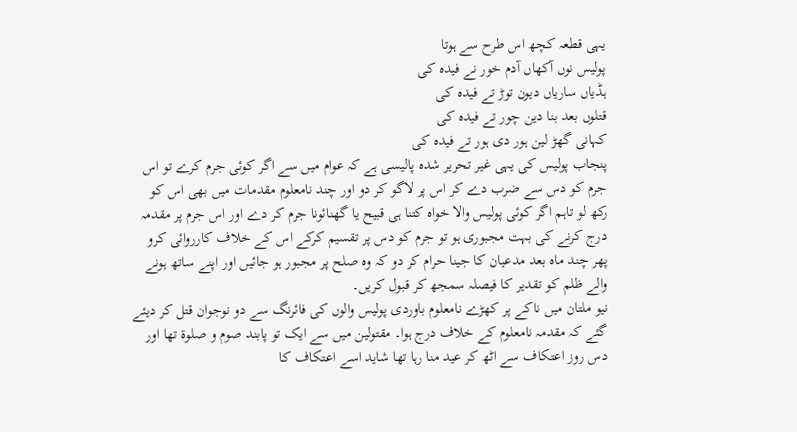یہی قطعہ کچھ اس طرح سے ہوتا
پولیس نوں آکھاں آدم خور نے فیدہ کی
ہڈیاں ساریاں دیون توڑ تے فیدہ کی
قتلوں بعد بنا دین چور تے فیدہ کی
کہانی گھڑ لین ہور دی ہور تے فیدہ کی
پنجاب پولیس کی یہی غیر تحریر شدہ پالیسی ہے کہ عوام میں سے اگر کوئی جرم کرے تو اس جرم کو دس سے ضرب دے کر اس پر لاگو کر دو اور چند نامعلوم مقدمات میں بھی اس کو رکھ لو تاہم اگر کوئی پولیس والا خواہ کتنا ہی قبیح یا گھنائونا جرم کر دے اور اس جرم پر مقدمہ درج کرنے کی بہت مجبوری ہو تو جرم کو دس پر تقسیم کرکے اس کے خلاف کارروائی کرو پھر چند ماہ بعد مدعیان کا جینا حرام کر دو کہ وہ صلح پر مجبور ہو جائیں اور اپنے ساتھ ہونے والے ظلم کو تقدیر کا فیصلہ سمجھ کر قبول کریں۔
نیو ملتان میں ناکے پر کھڑے نامعلوم باوردی پولیس والوں کی فائرنگ سے دو نوجوان قتل کر دیئے گئے کہ مقدمہ نامعلوم کے خلاف درج ہوا۔ مقتولین میں سے ایک تو پابند صوم و صلوۃ تھا اور دس روز اعتکاف سے اٹھ کر عید منا رہا تھا شاید اسے اعتکاف کا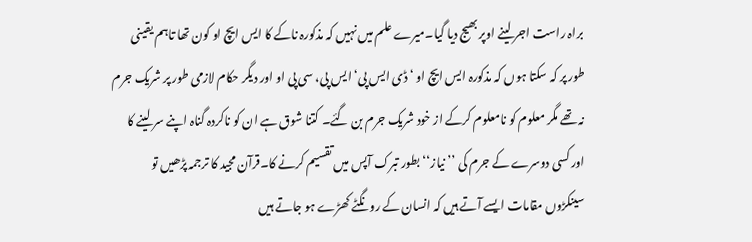براہ راست اجر لینے اوپر بھیج دیا گیا۔میرے علم میں نہیں کہ مذکورہ ناکے کا ایس ایچ او کون تھا تاہم یقینی طور پر کہ سکتا ہوں کہ مذکورہ ایس ایچ او ‘ ڈی ایس پی‘ ایس پی، سی پی او اور دیگر حکام لازمی طور پر شریک جرم نہ تھے مگر معلوم کو نامعلوم کرکے از خود شریک جرم بن گئے۔ کتنا شوق ہے ان کو ناکردہ گناہ اپنے سر لینے کا اور کسی دوسرے کے جرم کی ’’نیاز‘‘ بطور تبرک آپس میں تقسیم کرنے کا۔قرآن مجید کا ترجمہ پڑھیں تو سینکڑوں مقامات ایسے آتے ہیں کہ انسان کے رونگٹے کھڑے ہو جاتے ہیں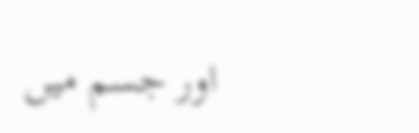اور جسم میں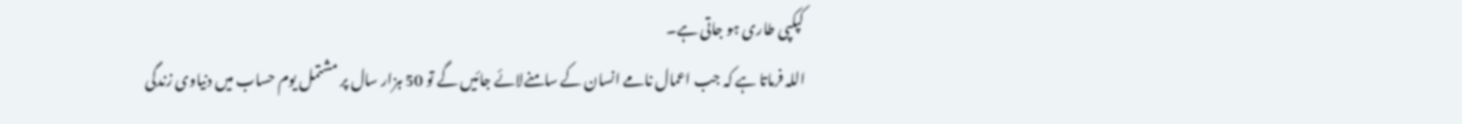کپکپی طاری ہو جاتی ہے۔
اللہ فرماتا ہے کہ جب اعمال نامے انسان کے سامنےلائے جائیں گے تو 50 ہزار سال پر مشتمل یوم حساب میں دنیاوی زندگی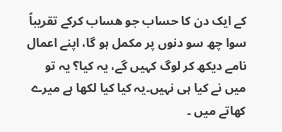کے ایک دن کا حساب جو ھساب کرکے تقریباً سوا چھ سو دنوں پر مکمل ہو گا، اپنے اعمال نامے دیکھ کر لوگ کہیں گے، یہ کیا؟ یہ تو میں نے کیا ہی نہیں۔یہ کیا کیا لکھا ہے میرے کھاتے میں ۔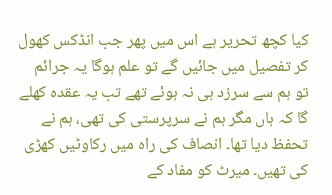کیا کچھ تحریر ہے اس میں پھر جب انڈکس کھول کر تفصیل میں جائیں گے تو علم ہوگا یہ جرائم تو ہم سے سرزد ہی نہ ہوئے تھے تب یہ عقدہ کھلے گا کہ ہاں مگر ہم نے سرپرستی کی تھی، ہم نے تحفظ دیا تھا۔ انصاف کی راہ میں رکاوٹیں کھڑی کی تھیں۔ میرٹ کو مفاد کے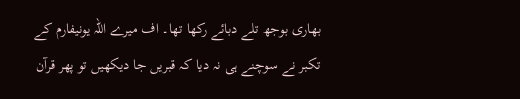بھاری بوجھ تلے دبائے رکھا تھا۔ اف میرے اللہ یونیفارم کے تکبر نے سوچنے ہی نہ دیا کہ قبریں جا دیکھیں تو پھر قرآن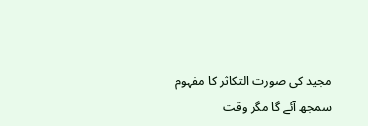مجید کی صورت التکاثر کا مفہوم سمجھ آئے گا مگر وقت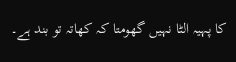کا پہیہ الٹا نہیں گھومتا کہ کھاتہ تو بند ہے۔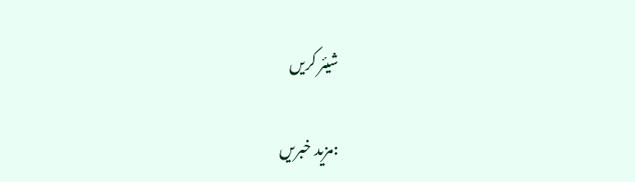شیئر کریں

:مزید خبریں